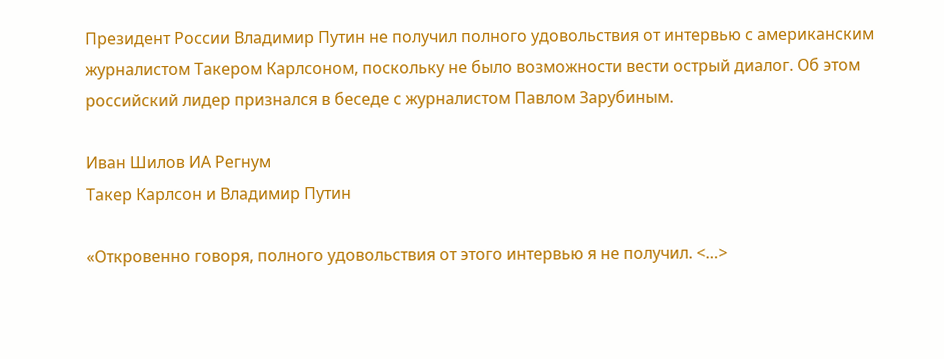Президент России Владимир Путин не получил полного удовольствия от интервью с американским журналистом Такером Карлсоном, поскольку не было возможности вести острый диалог. Об этом российский лидер признался в беседе с журналистом Павлом Зарубиным.

Иван Шилов ИА Регнум
Такер Карлсон и Владимир Путин

«Откровенно говоря, полного удовольствия от этого интервью я не получил. <…>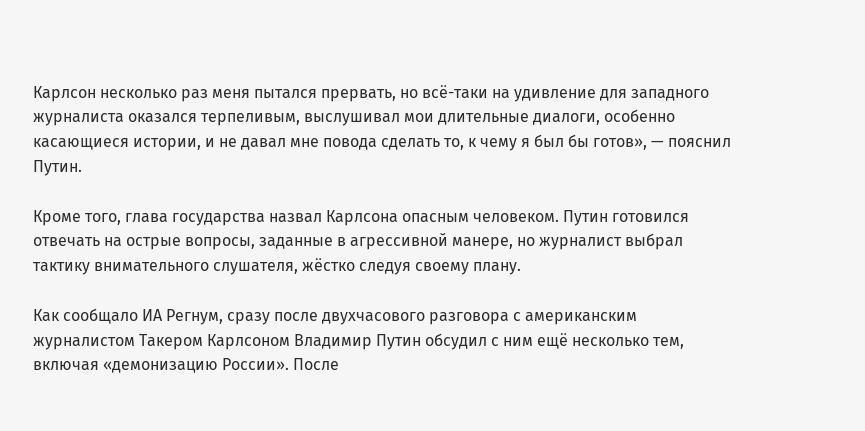Карлсон несколько раз меня пытался прервать, но всё-таки на удивление для западного журналиста оказался терпеливым, выслушивал мои длительные диалоги, особенно касающиеся истории, и не давал мне повода сделать то, к чему я был бы готов», — пояснил Путин.

Кроме того, глава государства назвал Карлсона опасным человеком. Путин готовился отвечать на острые вопросы, заданные в агрессивной манере, но журналист выбрал тактику внимательного слушателя, жёстко следуя своему плану.

Как сообщало ИА Регнум, сразу после двухчасового разговора с американским журналистом Такером Карлсоном Владимир Путин обсудил с ним ещё несколько тем, включая «демонизацию России». После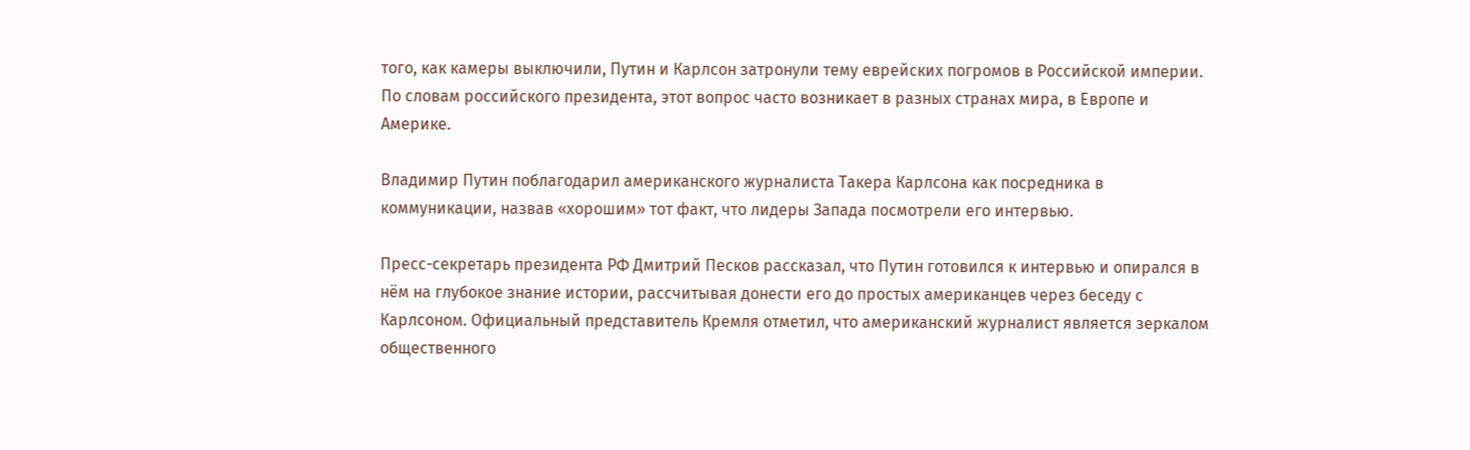того, как камеры выключили, Путин и Карлсон затронули тему еврейских погромов в Российской империи. По словам российского президента, этот вопрос часто возникает в разных странах мира, в Европе и Америке.

Владимир Путин поблагодарил американского журналиста Такера Карлсона как посредника в коммуникации, назвав «хорошим» тот факт, что лидеры Запада посмотрели его интервью.

Пресс-секретарь президента РФ Дмитрий Песков рассказал, что Путин готовился к интервью и опирался в нём на глубокое знание истории, рассчитывая донести его до простых американцев через беседу с Карлсоном. Официальный представитель Кремля отметил, что американский журналист является зеркалом общественного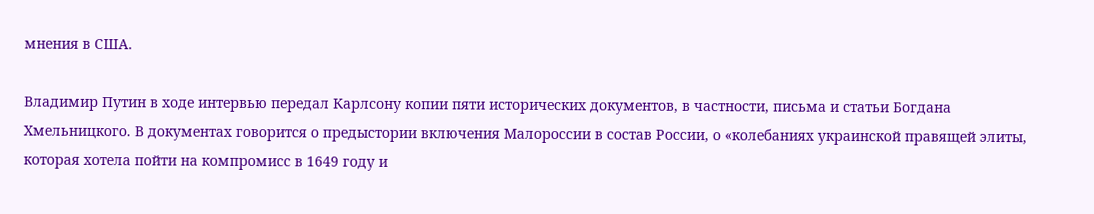мнения в США.

Владимир Путин в ходе интервью передал Карлсону копии пяти исторических документов, в частности, письма и статьи Богдана Хмельницкого. В документах говорится о предыстории включения Малороссии в состав России, о «колебаниях украинской правящей элиты, которая хотела пойти на компромисс в 1649 году и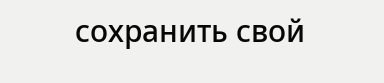сохранить свой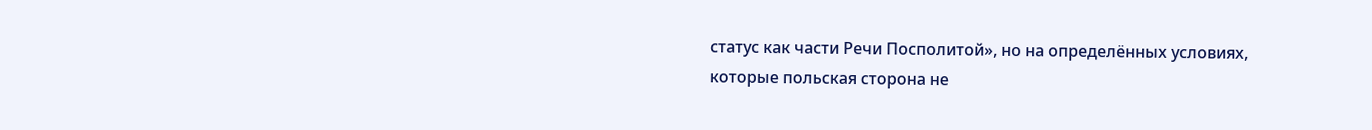статус как части Речи Посполитой», но на определённых условиях, которые польская сторона не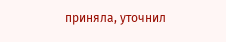приняла, уточнил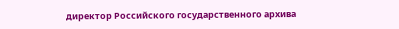директор Российского государственного архива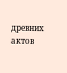древних актов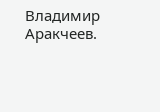Владимир Аракчеев.